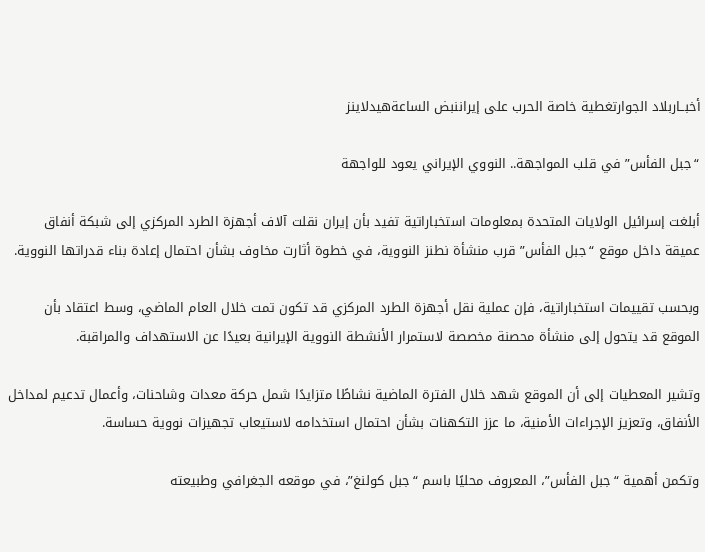أخبــاربلاد الجوارتغطية خاصة الحرب على إيراننبض الساعةهيدلاينز

“جبل الفأس” في قلب المواجهة.. النووي الإيراني يعود للواجهة

أبلغت إسرائيل الولايات المتحدة بمعلومات استخباراتية تفيد بأن إيران نقلت آلاف أجهزة الطرد المركزي إلى شبكة أنفاق عميقة داخل موقع “جبل الفأس” قرب منشأة نطنز النووية، في خطوة أثارت مخاوف بشأن احتمال إعادة بناء قدراتها النووية.

وبحسب تقييمات استخباراتية، فإن عملية نقل أجهزة الطرد المركزي قد تكون تمت خلال العام الماضي، وسط اعتقاد بأن الموقع قد يتحول إلى منشأة محصنة مخصصة لاستمرار الأنشطة النووية الإيرانية بعيدًا عن الاستهداف والمراقبة.

وتشير المعطيات إلى أن الموقع شهد خلال الفترة الماضية نشاطًا متزايدًا شمل حركة معدات وشاحنات، وأعمال تدعيم لمداخل الأنفاق، وتعزيز الإجراءات الأمنية، ما عزز التكهنات بشأن احتمال استخدامه لاستيعاب تجهيزات نووية حساسة.

وتكمن أهمية “جبل الفأس”، المعروف محليًا باسم “جبل كولنغ”، في موقعه الجغرافي وطبيعته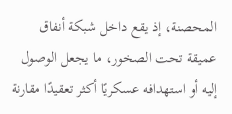المحصنة، إذ يقع داخل شبكة أنفاق عميقة تحت الصخور، ما يجعل الوصول إليه أو استهدافه عسكريًا أكثر تعقيدًا مقارنة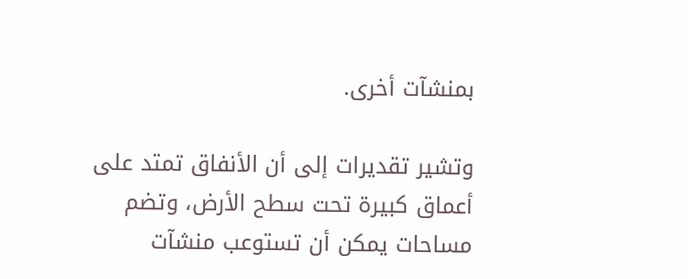بمنشآت أخرى.

وتشير تقديرات إلى أن الأنفاق تمتد على أعماق كبيرة تحت سطح الأرض، وتضم مساحات يمكن أن تستوعب منشآت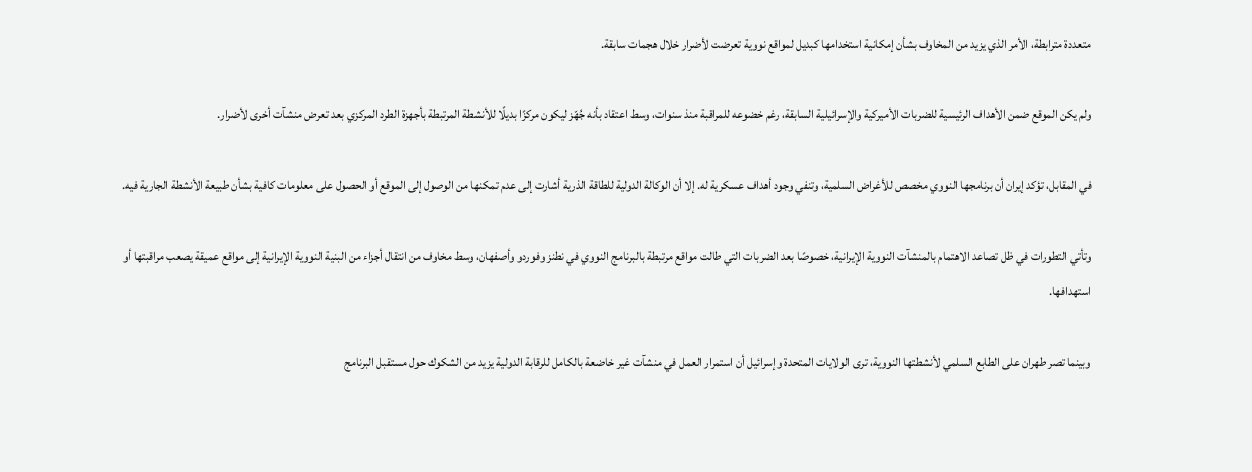متعددة مترابطة، الأمر الذي يزيد من المخاوف بشأن إمكانية استخدامها كبديل لمواقع نووية تعرضت لأضرار خلال هجمات سابقة.

ولم يكن الموقع ضمن الأهداف الرئيسية للضربات الأميركية والإسرائيلية السابقة، رغم خضوعه للمراقبة منذ سنوات، وسط اعتقاد بأنه جُهّز ليكون مركزًا بديلًا للأنشطة المرتبطة بأجهزة الطرد المركزي بعد تعرض منشآت أخرى لأضرار.

في المقابل، تؤكد إيران أن برنامجها النووي مخصص للأغراض السلمية، وتنفي وجود أهداف عسكرية له. إلا أن الوكالة الدولية للطاقة الذرية أشارت إلى عدم تمكنها من الوصول إلى الموقع أو الحصول على معلومات كافية بشأن طبيعة الأنشطة الجارية فيه.

وتأتي التطورات في ظل تصاعد الاهتمام بالمنشآت النووية الإيرانية، خصوصًا بعد الضربات التي طالت مواقع مرتبطة بالبرنامج النووي في نطنز وفوردو وأصفهان، وسط مخاوف من انتقال أجزاء من البنية النووية الإيرانية إلى مواقع عميقة يصعب مراقبتها أو استهدافها.

وبينما تصر طهران على الطابع السلمي لأنشطتها النووية، ترى الولايات المتحدة وإسرائيل أن استمرار العمل في منشآت غير خاضعة بالكامل للرقابة الدولية يزيد من الشكوك حول مستقبل البرنامج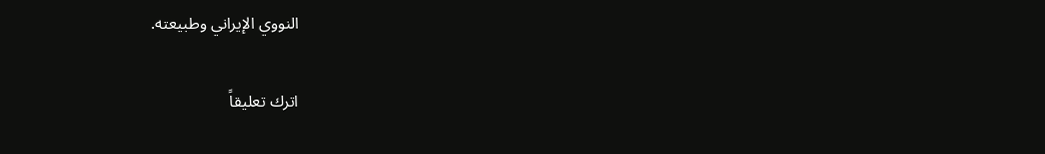النووي الإيراني وطبيعته.

اترك تعليقاً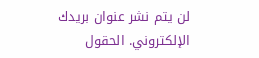لن يتم نشر عنوان بريدك الإلكتروني. الحقول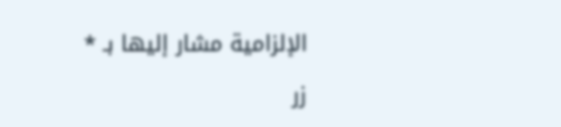الإلزامية مشار إليها بـ *

زر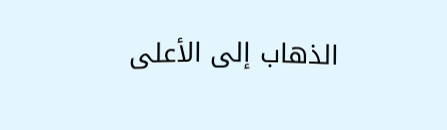الذهاب إلى الأعلى